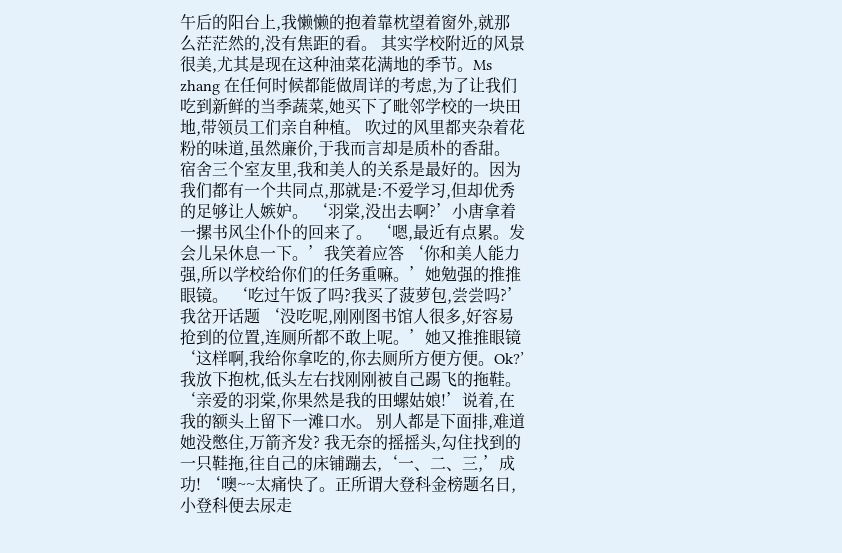午后的阳台上,我懒懒的抱着靠枕望着窗外,就那么茫茫然的,没有焦距的看。 其实学校附近的风景很美,尤其是现在这种油菜花满地的季节。Ms zhang 在任何时候都能做周详的考虑,为了让我们吃到新鲜的当季蔬菜,她买下了毗邻学校的一块田地,带领员工们亲自种植。 吹过的风里都夹杂着花粉的味道,虽然廉价,于我而言却是质朴的香甜。 宿舍三个室友里,我和美人的关系是最好的。因为我们都有一个共同点,那就是:不爱学习,但却优秀的足够让人嫉妒。 ‘羽棠,没出去啊?’小唐拿着一摞书风尘仆仆的回来了。 ‘嗯,最近有点累。发会儿呆休息一下。’我笑着应答 ‘你和美人能力强,所以学校给你们的任务重嘛。’她勉强的推推眼镜。 ‘吃过午饭了吗?我买了菠萝包,尝尝吗?’我岔开话题 ‘没吃呢,刚刚图书馆人很多,好容易抢到的位置,连厕所都不敢上呢。’她又推推眼镜 ‘这样啊,我给你拿吃的,你去厕所方便方便。Ok?’我放下抱枕,低头左右找刚刚被自己踢飞的拖鞋。 ‘亲爱的羽棠,你果然是我的田螺姑娘!’说着,在我的额头上留下一滩口水。 别人都是下面排,难道她没憋住,万箭齐发? 我无奈的摇摇头,勾住找到的一只鞋拖,往自己的床铺蹦去,‘一、二、三,’成功! ‘噢~~太痛快了。正所谓大登科金榜题名日,小登科便去尿走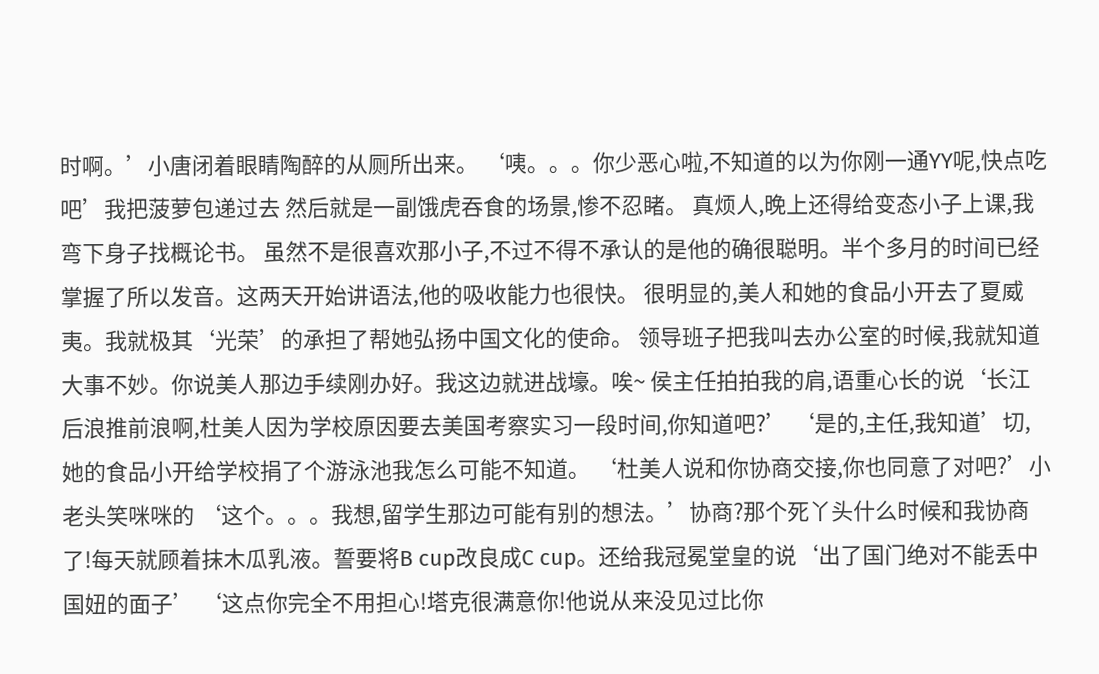时啊。’小唐闭着眼睛陶醉的从厕所出来。 ‘咦。。。你少恶心啦,不知道的以为你刚一通YY呢,快点吃吧’我把菠萝包递过去 然后就是一副饿虎吞食的场景,惨不忍睹。 真烦人,晚上还得给变态小子上课,我弯下身子找概论书。 虽然不是很喜欢那小子,不过不得不承认的是他的确很聪明。半个多月的时间已经掌握了所以发音。这两天开始讲语法,他的吸收能力也很快。 很明显的,美人和她的食品小开去了夏威夷。我就极其‘光荣’的承担了帮她弘扬中国文化的使命。 领导班子把我叫去办公室的时候,我就知道大事不妙。你说美人那边手续刚办好。我这边就进战壕。唉~ 侯主任拍拍我的肩,语重心长的说‘长江后浪推前浪啊,杜美人因为学校原因要去美国考察实习一段时间,你知道吧?’ ‘是的,主任,我知道’切,她的食品小开给学校捐了个游泳池我怎么可能不知道。 ‘杜美人说和你协商交接,你也同意了对吧?’小老头笑咪咪的 ‘这个。。。我想,留学生那边可能有别的想法。’协商?那个死丫头什么时候和我协商了!每天就顾着抹木瓜乳液。誓要将B cup改良成C cup。还给我冠冕堂皇的说‘出了国门绝对不能丢中国妞的面子’ ‘这点你完全不用担心!塔克很满意你!他说从来没见过比你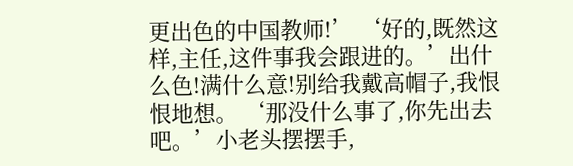更出色的中国教师!’ ‘好的,既然这样,主任,这件事我会跟进的。’出什么色!满什么意!别给我戴高帽子,我恨恨地想。 ‘那没什么事了,你先出去吧。’小老头摆摆手,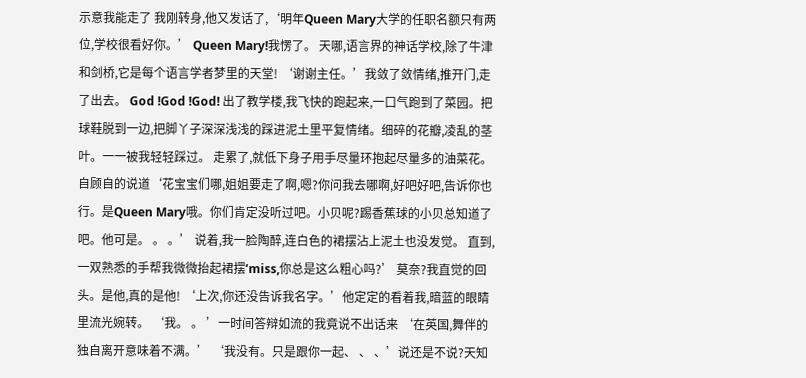示意我能走了 我刚转身,他又发话了,‘明年Queen Mary大学的任职名额只有两位,学校很看好你。’ Queen Mary!我愣了。 天哪,语言界的神话学校,除了牛津和剑桥,它是每个语言学者梦里的天堂! ‘谢谢主任。’我敛了敛情绪,推开门,走了出去。 God !God !God! 出了教学楼,我飞快的跑起来,一口气跑到了菜园。把球鞋脱到一边,把脚丫子深深浅浅的踩进泥土里平复情绪。细碎的花瓣,凌乱的茎叶。一一被我轻轻踩过。 走累了,就低下身子用手尽量环抱起尽量多的油菜花。自顾自的说道‘花宝宝们哪,姐姐要走了啊,嗯?你问我去哪啊,好吧好吧,告诉你也行。是Queen Mary哦。你们肯定没听过吧。小贝呢?踢香蕉球的小贝总知道了吧。他可是。 。 。’ 说着,我一脸陶醉,连白色的裙摆沾上泥土也没发觉。 直到,一双熟悉的手帮我微微抬起裙摆‘miss,你总是这么粗心吗?’ 莫奈?我直觉的回头。是他,真的是他! ‘上次,你还没告诉我名字。’他定定的看着我,暗蓝的眼睛里流光婉转。 ‘我。 。 ’一时间答辩如流的我竟说不出话来 ‘在英国,舞伴的独自离开意味着不满。’ ‘我没有。只是跟你一起、 、 、’说还是不说?天知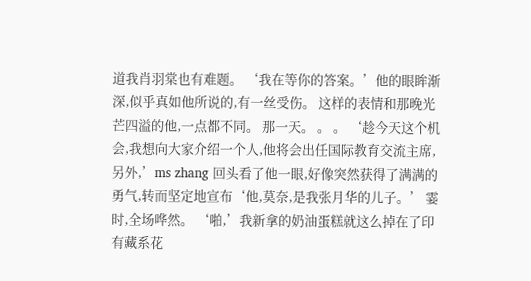道我肖羽棠也有难题。 ‘我在等你的答案。’他的眼眸渐深,似乎真如他所说的,有一丝受伤。 这样的表情和那晚光芒四溢的他,一点都不同。 那一天。 。 。 ‘趁今天这个机会,我想向大家介绍一个人,他将会出任国际教育交流主席,另外,’ms zhang 回头看了他一眼,好像突然获得了满满的勇气,转而坚定地宣布‘他,莫奈,是我张月华的儿子。’ 霎时,全场哗然。 ‘啪,’我新拿的奶油蛋糕就这么掉在了印有藏系花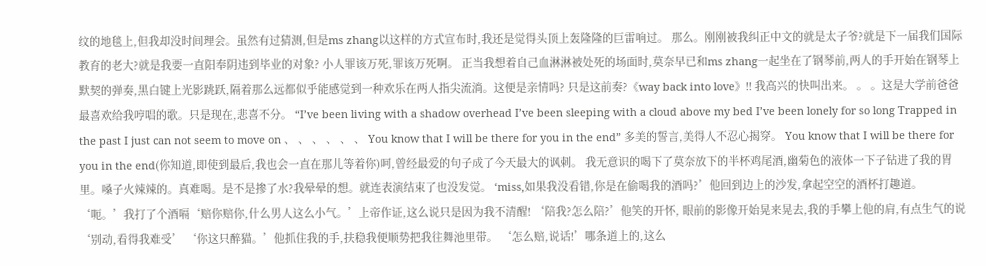纹的地毯上,但我却没时间理会。虽然有过猜测,但是ms zhang以这样的方式宣布时,我还是觉得头顶上轰隆隆的巨雷响过。 那么。刚刚被我纠正中文的就是太子爷?就是下一届我们国际教育的老大?就是我要一直阳奉阴违到毕业的对象? 小人罪该万死,罪该万死啊。 正当我想着自己血淋淋被处死的场面时,莫奈早已和ms zhang一起坐在了钢琴前,两人的手开始在钢琴上默契的弹奏,黑白键上光影跳跃,隔着那么远都似乎能感觉到一种欢乐在两人指尖流淌。这便是亲情吗? 只是这前奏?《way back into love》!! 我高兴的快叫出来。 。 。这是大学前爸爸最喜欢给我哼唱的歌。只是现在,悲喜不分。 “I’ve been living with a shadow overhead I’ve been sleeping with a cloud above my bed I’ve been lonely for so long Trapped in the past I just can not seem to move on 、 、 、 、 、 、 You know that I will be there for you in the end” 多美的誓言,美得人不忍心揭穿。 You know that I will be there for you in the end(你知道,即使到最后,我也会一直在那儿等着你)呵,曾经最爱的句子成了今天最大的讽刺。 我无意识的喝下了莫奈放下的半杯鸡尾酒,幽菊色的液体一下子钻进了我的胃里。嗓子火辣辣的。真难喝。是不是掺了水?我晕晕的想。就连表演结束了也没发觉。 ‘miss,如果我没看错,你是在偷喝我的酒吗?’他回到边上的沙发,拿起空空的酒杯打趣道。 ‘呃。’我打了个酒嗝‘赔你赔你,什么男人这么小气。’上帝作证,这么说只是因为我不清醒! ‘陪我?怎么陪?’他笑的开怀, 眼前的影像开始晃来晃去,我的手攀上他的肩,有点生气的说‘别动,看得我难受’ ‘你这只醉猫。’他抓住我的手,扶稳我便顺势把我往舞池里带。 ‘怎么赔,说话!’哪条道上的,这么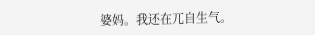婆妈。我还在兀自生气。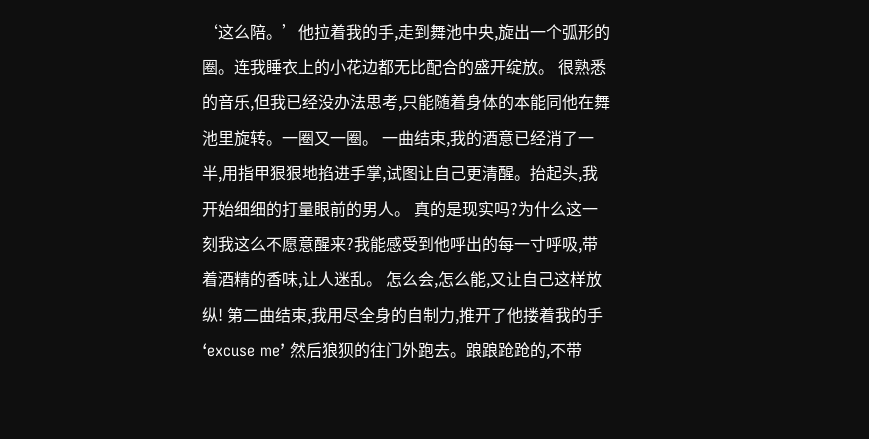‘这么陪。’他拉着我的手,走到舞池中央,旋出一个弧形的圈。连我睡衣上的小花边都无比配合的盛开绽放。 很熟悉的音乐,但我已经没办法思考,只能随着身体的本能同他在舞池里旋转。一圈又一圈。 一曲结束,我的酒意已经消了一半,用指甲狠狠地掐进手掌,试图让自己更清醒。抬起头,我开始细细的打量眼前的男人。 真的是现实吗?为什么这一刻我这么不愿意醒来?我能感受到他呼出的每一寸呼吸,带着酒精的香味,让人迷乱。 怎么会,怎么能,又让自己这样放纵! 第二曲结束,我用尽全身的自制力,推开了他搂着我的手‘excuse me’ 然后狼狈的往门外跑去。踉踉跄跄的,不带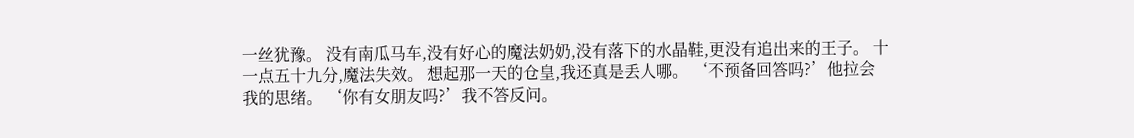一丝犹豫。 没有南瓜马车,没有好心的魔法奶奶,没有落下的水晶鞋,更没有追出来的王子。 十一点五十九分,魔法失效。 想起那一天的仓皇,我还真是丢人哪。 ‘不预备回答吗?’他拉会我的思绪。 ‘你有女朋友吗?’我不答反问。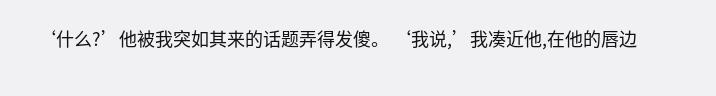‘什么?’他被我突如其来的话题弄得发傻。 ‘我说,’我凑近他,在他的唇边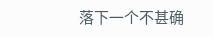落下一个不甚确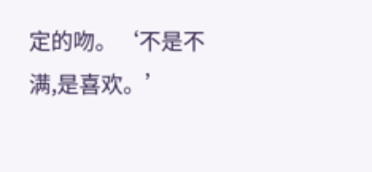定的吻。‘不是不满,是喜欢。’